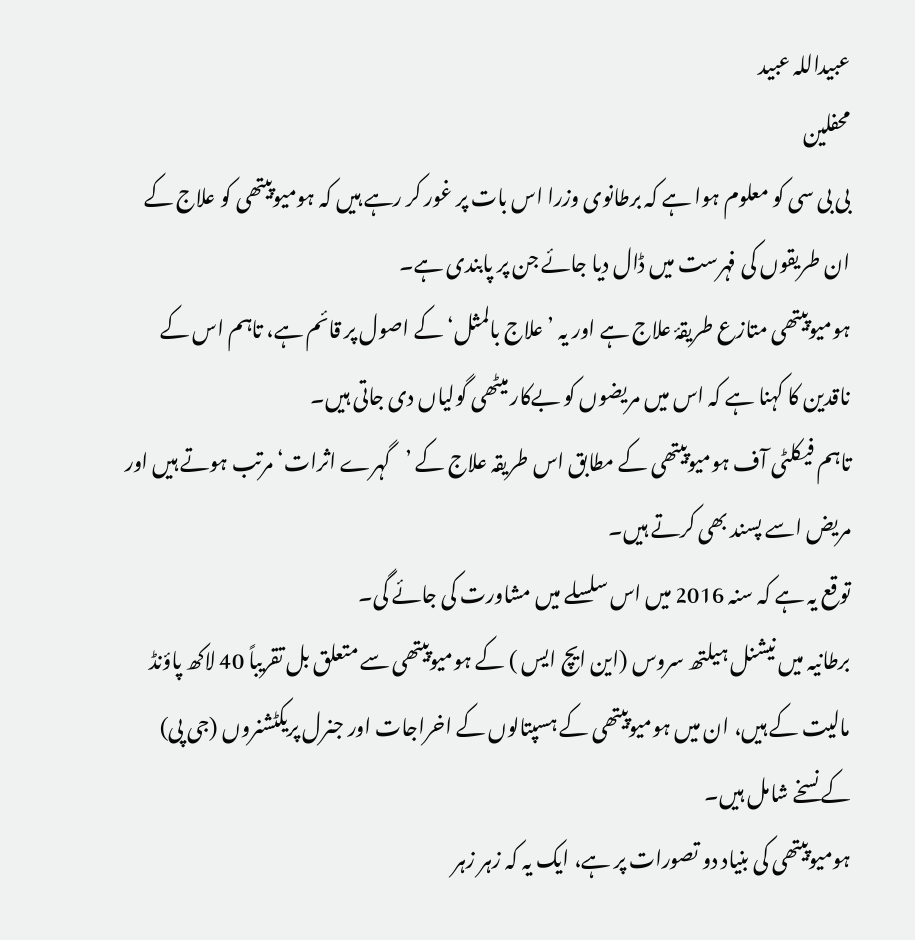عبیداللہ عبید
محفلین
بی بی سی کو معلوم ہوا ہے کہ برطانوی وزرا اس بات پر غور کر رہے ہیں کہ ہومیوپیتھی کو علاج کے ان طریقوں کی فہرست میں ڈال دیا جائے جن پر پابندی ہے۔
ہومیوپیتھی متازع طریقۂ علاج ہے اور یہ ’علاج بالمثل‘ کے اصول پر قائم ہے، تاہم اس کے ناقدین کا کہنا ہے کہ اس میں مریضوں کو بےکار میٹھی گولیاں دی جاتی ہیں۔
تاہم فیکلٹی آف ہومیوپیتھی کے مطابق اس طریقہ علاج کے ’گہرے اثرات‘ مرتب ہوتے ہیں اور مریض اسے پسند بھی کرتے ہیں۔
توقع یہ ہے کہ سنہ 2016 میں اس سلسلے میں مشاورت کی جائے گی۔
برطانیہ میں نیشنل ہیلتھ سروس (این ایچ ایس ) کے ہومیوپیتھی سے متعلق بل تقریباً 40 لاکھ پاؤنڈ مالیت کے ہیں، ان میں ہومیوپیتھی کے ہسپتالوں کے اخراجات اور جنرل پریکٹشنروں (جی پی) کے نسخے شامل ہیں۔
ہومیوپیتھی کی بنیاد دو تصورات پر ہے، ایک یہ کہ زہر زہر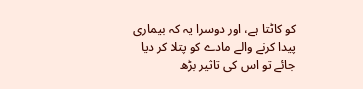کو کاٹتا ہے، اور دوسرا یہ کہ بیماری پیدا کرنے والے مادے کو پتلا کر دیا جائے تو اس کی تاثیر بڑھ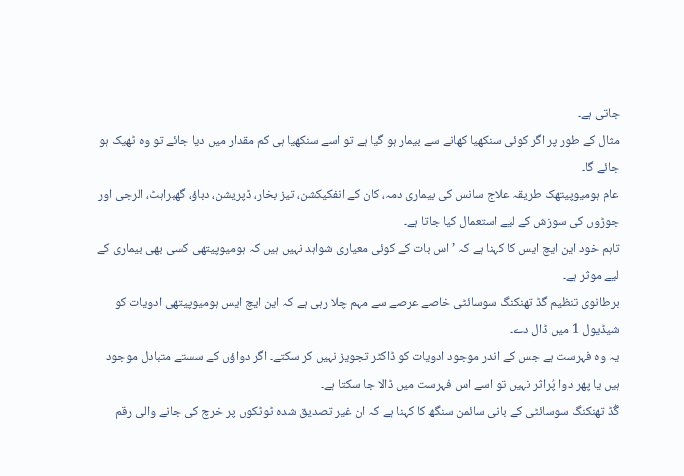جاتی ہے۔
مثال کے طور پر اگر کوئی سنکھیا کھانے سے بیمار ہو گیا ہے تو اسے سنکھیا ہی کم مقدار میں دیا جائے تو وہ ٹھیک ہو جائے گا۔
عام ہومیوپیتھک طریقہ علاج سانس کی بیماری دمہ، کان کے انفکیکشن، تیز بخار، ڈپریشن، دباؤ، گھبراہٹ، الرجی اور جوڑوں کی سوزش کے لیے استعمال کیا جاتا ہے۔
تاہم خود این ایچ ایس کا کہنا ہے کہ ’اس بات کے کوئی معیاری شواہد نہیں ہیں کہ ہومیوپیتھی کسی بھی بیماری کے لیے موثر ہے۔
برطانوی تنظیم گڈ تھنکنگ سوسائٹی خاصے عرصے سے مہم چلا رہی ہے کہ این ایچ ایس ہومیوپیتھی ادویات کو شیڈیول 1 میں ڈال دے۔
یہ وہ فہرست ہے جس کے اندر موجود ادویات کو ڈاکٹر تجویز نہیں کر سکتے۔ اگر دواؤں کے سستے متبادل موجود ہیں یا پھر دوا پُراثر نہیں تو اسے اس فہرست میں ڈالا جا سکتا ہے۔
گُڈ تھنکنگ سوسائٹی کے بانی سائمن سنگھ کا کہنا ہے کہ ان غیر تصدیق شدہ ٹوٹکوں پر خرچ کی جانے والی رقم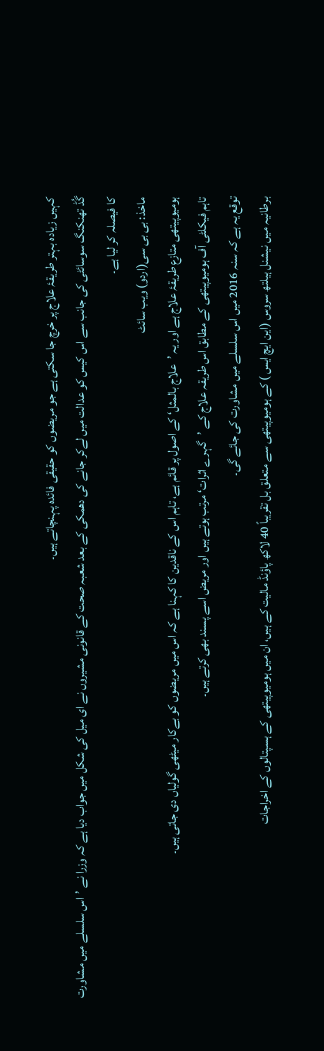کہیں زیادہ بہتر طریقۂ علاج پر خرچ جا سکتی ہے جو مریضوں کو حقیقی فائدہ پہنچاتے ہیں۔
گُڈ تھنکنگ سوسائٹی کی جانب سے اس کیس کو عدالت میں لےکر جانے کی دھمکی کے بعد شعبہ صحت کے قانونی مشیروں نے ای میل کی شکل میں جواب دیا ہے کہ وزرا نے ’اس سلسلے میں مشاورت کا فیصلہ کر لیا ہے۔
ماخذ: بی بی سی(اردو) ویب سائٹ
ہومیوپیتھی متازع طریقۂ علاج ہے اور یہ ’علاج بالمثل‘ کے اصول پر قائم ہے، تاہم اس کے ناقدین کا کہنا ہے کہ اس میں مریضوں کو بےکار میٹھی گولیاں دی جاتی ہیں۔
تاہم فیکلٹی آف ہومیوپیتھی کے مطابق اس طریقہ علاج کے ’گہرے اثرات‘ مرتب ہوتے ہیں اور مریض اسے پسند بھی کرتے ہیں۔
توقع یہ ہے کہ سنہ 2016 میں اس سلسلے میں مشاورت کی جائے گی۔
برطانیہ میں نیشنل ہیلتھ سروس (این ایچ ایس ) کے ہومیوپیتھی سے متعلق بل تقریباً 40 لاکھ پاؤنڈ مالیت کے ہیں، ان میں ہومیوپیتھی کے ہسپتالوں کے اخراجات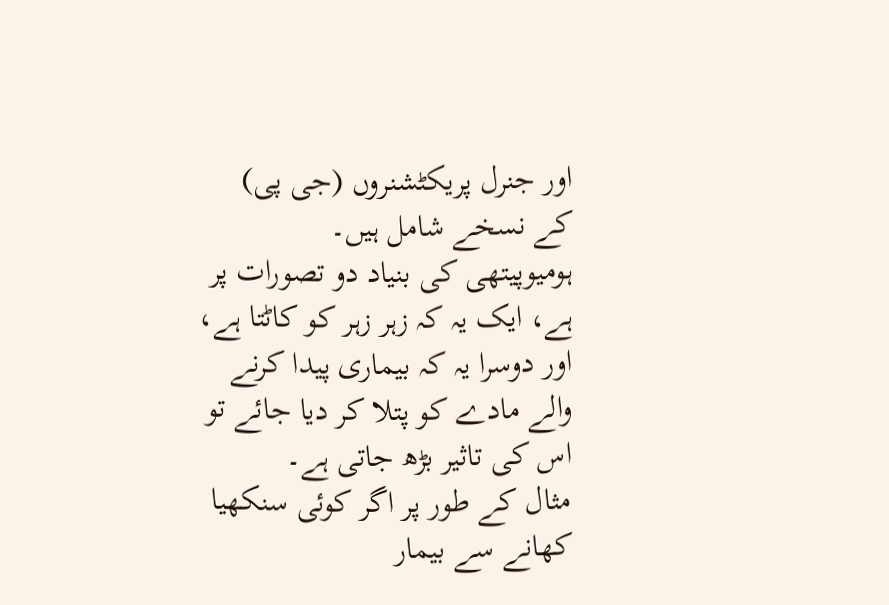اور جنرل پریکٹشنروں (جی پی) کے نسخے شامل ہیں۔
ہومیوپیتھی کی بنیاد دو تصورات پر ہے، ایک یہ کہ زہر زہر کو کاٹتا ہے، اور دوسرا یہ کہ بیماری پیدا کرنے والے مادے کو پتلا کر دیا جائے تو اس کی تاثیر بڑھ جاتی ہے۔
مثال کے طور پر اگر کوئی سنکھیا کھانے سے بیمار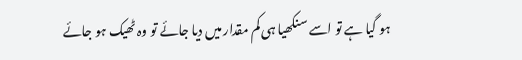ہو گیا ہے تو اسے سنکھیا ہی کم مقدار میں دیا جائے تو وہ ٹھیک ہو جائے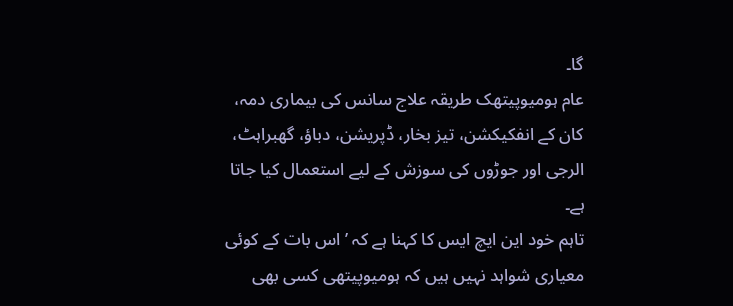گا۔
عام ہومیوپیتھک طریقہ علاج سانس کی بیماری دمہ، کان کے انفکیکشن، تیز بخار، ڈپریشن، دباؤ، گھبراہٹ، الرجی اور جوڑوں کی سوزش کے لیے استعمال کیا جاتا ہے۔
تاہم خود این ایچ ایس کا کہنا ہے کہ ’اس بات کے کوئی معیاری شواہد نہیں ہیں کہ ہومیوپیتھی کسی بھی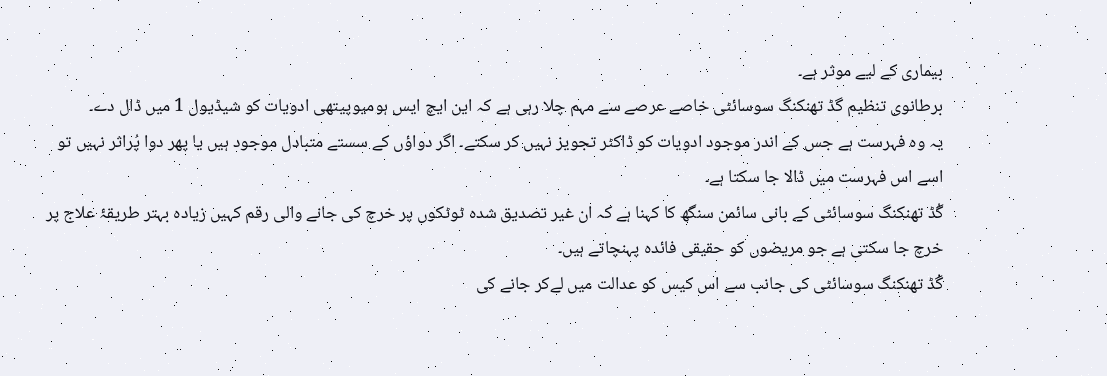بیماری کے لیے موثر ہے۔
برطانوی تنظیم گڈ تھنکنگ سوسائٹی خاصے عرصے سے مہم چلا رہی ہے کہ این ایچ ایس ہومیوپیتھی ادویات کو شیڈیول 1 میں ڈال دے۔
یہ وہ فہرست ہے جس کے اندر موجود ادویات کو ڈاکٹر تجویز نہیں کر سکتے۔ اگر دواؤں کے سستے متبادل موجود ہیں یا پھر دوا پُراثر نہیں تو اسے اس فہرست میں ڈالا جا سکتا ہے۔
گُڈ تھنکنگ سوسائٹی کے بانی سائمن سنگھ کا کہنا ہے کہ ان غیر تصدیق شدہ ٹوٹکوں پر خرچ کی جانے والی رقم کہیں زیادہ بہتر طریقۂ علاج پر خرچ جا سکتی ہے جو مریضوں کو حقیقی فائدہ پہنچاتے ہیں۔
گُڈ تھنکنگ سوسائٹی کی جانب سے اس کیس کو عدالت میں لےکر جانے کی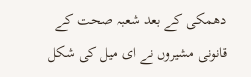دھمکی کے بعد شعبہ صحت کے قانونی مشیروں نے ای میل کی شکل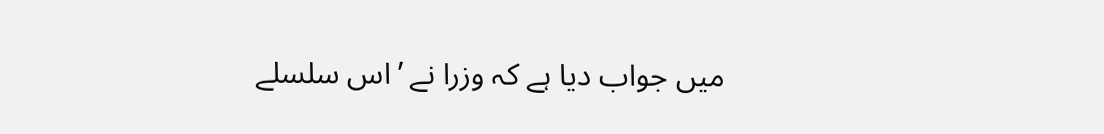میں جواب دیا ہے کہ وزرا نے ’اس سلسلے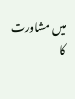میں مشاورت کا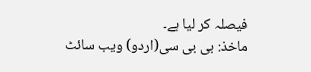فیصلہ کر لیا ہے۔
ماخذ: بی بی سی(اردو) ویب سائٹ